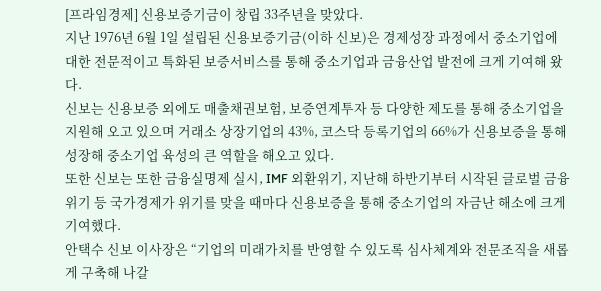[프라임경제] 신용보증기금이 창립 33주년을 맞았다.
지난 1976년 6월 1일 설립된 신용보증기금(이하 신보)은 경제성장 과정에서 중소기업에 대한 전문적이고 특화된 보증서비스를 통해 중소기업과 금융산업 발전에 크게 기여해 왔다.
신보는 신용보증 외에도 매출채권보험, 보증연계투자 등 다양한 제도를 통해 중소기업을 지원해 오고 있으며 거래소 상장기업의 43%, 코스닥 등록기업의 66%가 신용보증을 통해 성장해 중소기업 육성의 큰 역할을 해오고 있다.
또한 신보는 또한 금융실명제 실시, IMF 외환위기, 지난해 하반기부터 시작된 글로벌 금융위기 등 국가경제가 위기를 맞을 때마다 신용보증을 통해 중소기업의 자금난 해소에 크게 기여했다.
안택수 신보 이사장은 “기업의 미래가치를 반영할 수 있도록 심사체계와 전문조직을 새롭게 구축해 나갈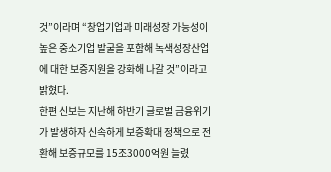것”이라며 “창업기업과 미래성장 가능성이 높은 중소기업 발굴을 포함해 녹색성장산업에 대한 보증지원을 강화해 나갈 것”이라고 밝혔다.
한편 신보는 지난해 하반기 글로벌 금융위기가 발생하자 신속하게 보증확대 정책으로 전환해 보증규모를 15조3000억원 늘렸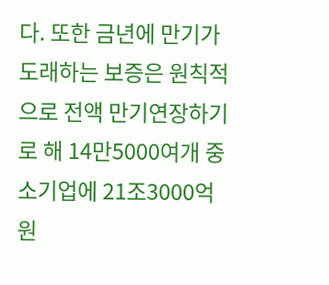다. 또한 금년에 만기가 도래하는 보증은 원칙적으로 전액 만기연장하기로 해 14만5000여개 중소기업에 21조3000억원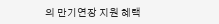의 만기연장 지원 혜택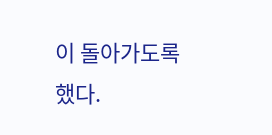이 돌아가도록 했다.